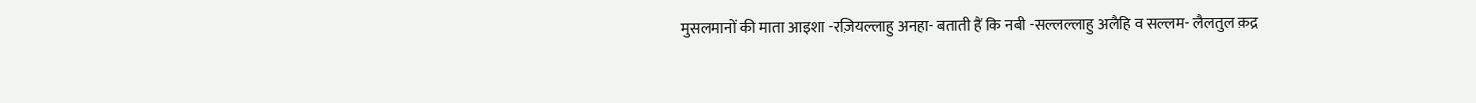मुसलमानों की माता आइशा -रज़ियल्लाहु अनहा- बताती हैं कि नबी -सल्लल्लाहु अलैहि व सल्लम- लैलतुल क़द्र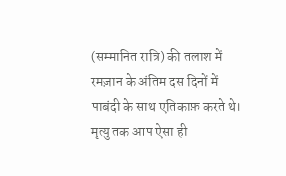(सम्मानित रात्रि) की तलाश में रमज़ान के अंतिम दस दिनों में पाबंदी के साथ एतिकाफ़ करते थे। मृत्यु तक आप ऐसा ही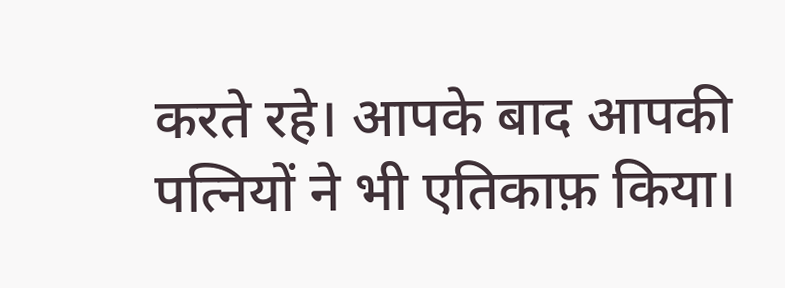करते रहे। आपके बाद आपकी पत्नियों ने भी एतिकाफ़ किया।